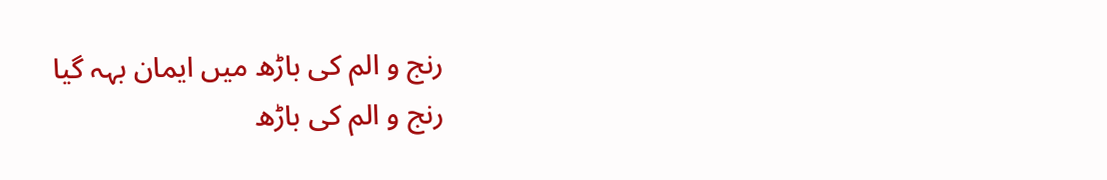رنج و الم کی باڑھ میں ایمان بہہ گیا
رنج و الم کی باڑھ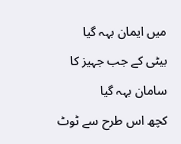میں ایمان بہہ گیا
بیٹی کے جب جہیز کا سامان بہہ گیا
کچھ اس طرح سے ٹوٹ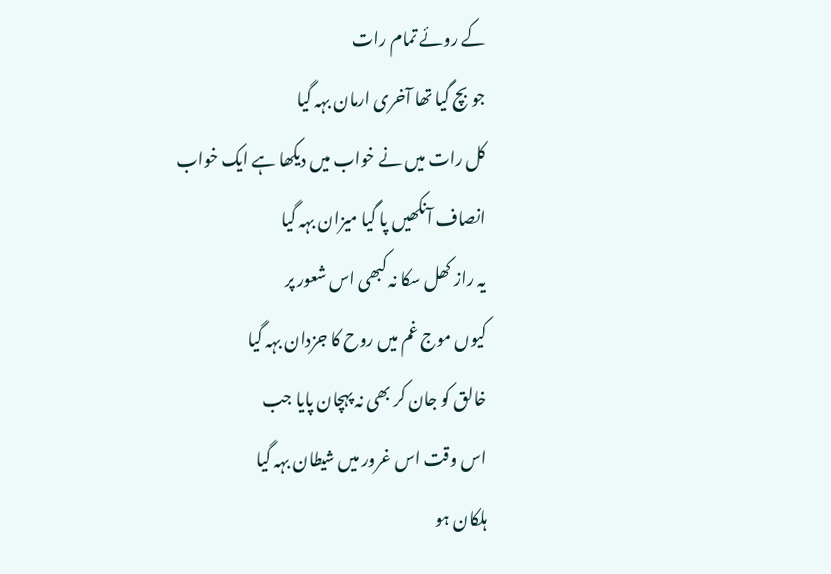کے روئے تمام رات
جو بچ گیا تھا آخری ارمان بہہ گیا
کل رات میں نے خواب میں دیکھا ہے ایک خواب
انصاف آنکھیں پا گیا میزان بہہ گیا
یہ راز کھل سکا نہ کبھی اس شعور پر
کیوں موج غم میں روح کا جزدان بہہ گیا
خالق کو جان کر بھی نہ پہچان پایا جب
اس وقت اس غرور میں شیطان بہہ گیا
ہلکان ہو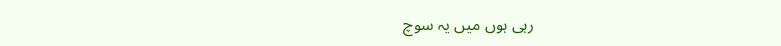رہی ہوں میں یہ سوچ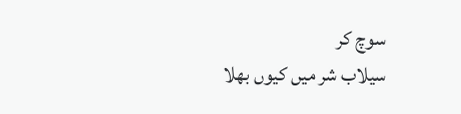سوچ کر
سیلاب شر میں کیوں بھلا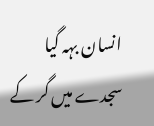انسان بہہ گیا
سجدے میں گر کے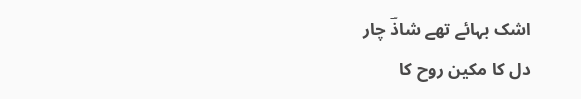اشک بہائے تھے شاذؔ چار
دل کا مکین روح کا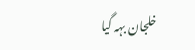خلجان بہہ گیا